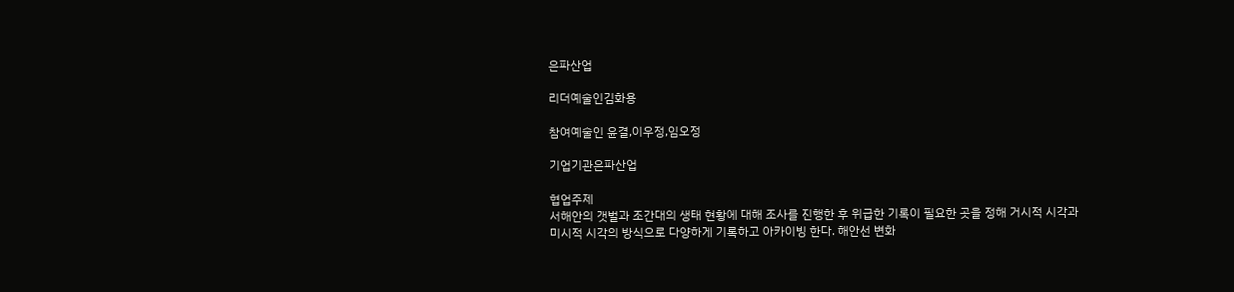은파산업

리더예술인김화용

참여예술인 윤결,이우정,임오정

기업기관은파산업

협업주제
서해안의 갯벌과 조간대의 생태 현황에 대해 조사를 진행한 후 위급한 기록이 필요한 곳을 정해 거시적 시각과 미시적 시각의 방식으로 다양하게 기록하고 아카이빙 한다. 해안선 변화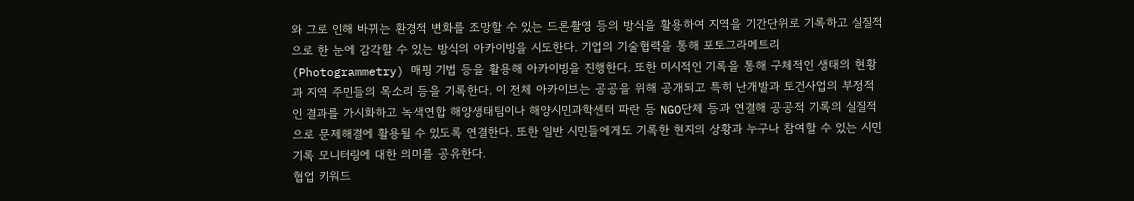와 그로 인해 바뀌는 환경적 변화를 조망할 수 있는 드론촬영 등의 방식을 활용하여 지역을 기간단위로 기록하고 실질적으로 한 눈에 감각할 수 있는 방식의 아카이빙을 시도한다. 기업의 기술협력을 통해 포토그라메트리(Photogrammetry) 매핑 기법 등을 활용해 아카이빙을 진행한다. 또한 미시적인 기록을 통해 구체적인 생태의 현황과 지역 주민들의 목소리 등을 기록한다. 이 전체 아카이브는 공공을 위해 공개되고 특히 난개발과 토건사업의 부정적인 결과를 가시화하고 녹색연합 해양생태팀이나 해양시민과학센터 파란 등 NGO단체 등과 연결해 공공적 기록의 실질적으로 문제해결에 활용될 수 있도록 연결한다. 또한 일반 시민들에게도 기록한 현지의 상황과 누구나 참여할 수 있는 시민기록 모니터링에 대한 의미를 공유한다.
협업 키워드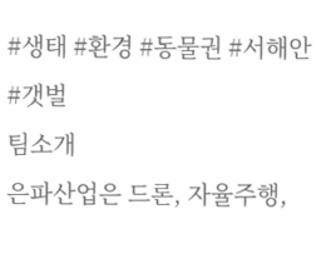#생태 #환경 #동물권 #서해안 #갯벌
팀소개
은파산업은 드론, 자율주행,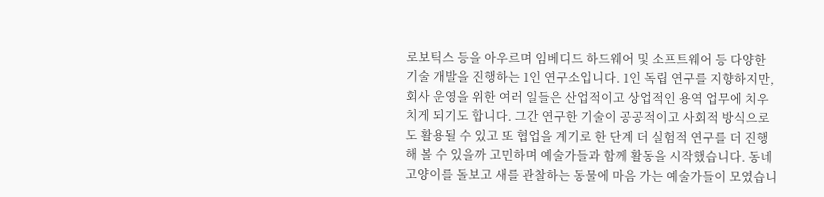로보틱스 등을 아우르며 임베디드 하드웨어 및 소프트웨어 등 다양한 기술 개발을 진행하는 1인 연구소입니다. 1인 독립 연구를 지향하지만, 회사 운영을 위한 여러 일들은 산업적이고 상업적인 용역 업무에 치우치게 되기도 합니다. 그간 연구한 기술이 공공적이고 사회적 방식으로도 활용될 수 있고 또 협업을 계기로 한 단계 더 실험적 연구를 더 진행해 볼 수 있을까 고민하며 예술가들과 함께 활동을 시작했습니다. 동네 고양이를 돌보고 새를 관찰하는 동물에 마음 가는 예술가들이 모였습니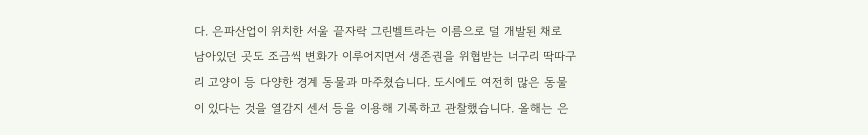다. 은파산업이 위치한 서울 끝자락 그린벨트라는 이름으로 덜 개발된 채로 남아있던 곳도 조금씩 변화가 이루어지면서 생존권을 위협받는 너구리 딱따구리 고양이 등 다양한 경계 동물과 마주쳤습니다. 도시에도 여전히 많은 동물이 있다는 것을 열감지 센서 등을 이용해 기록하고 관찰했습니다. 올해는 은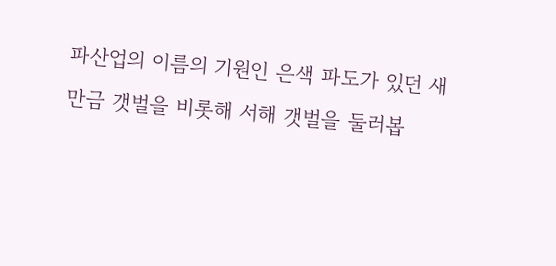파산업의 이름의 기원인 은색 파도가 있던 새만금 갯벌을 비롯해 서해 갯벌을 둘러봅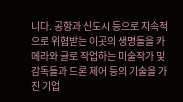니다. 공항과 신도시 등으로 지속적으로 위협받는 이곳의 생명들을 카메라와 글로 작업하는 미술작가 및 감독들과 드론 제어 등의 기술을 가진 기업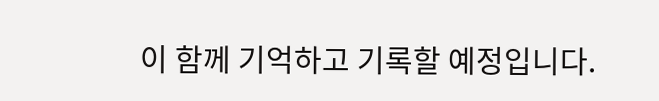이 함께 기억하고 기록할 예정입니다.